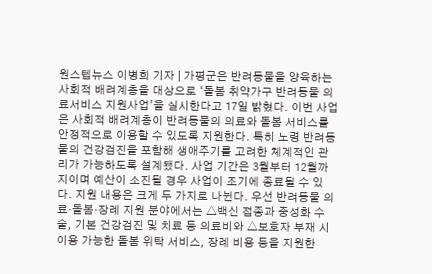원스텝뉴스 이병희 기자 | 가평군은 반려동물을 양육하는 사회적 배려계층을 대상으로 ‘돌봄 취약가구 반려동물 의료서비스 지원사업’을 실시한다고 17일 밝혔다. 이번 사업은 사회적 배려계층이 반려동물의 의료와 돌봄 서비스를 안정적으로 이용할 수 있도록 지원한다. 특히 노령 반려동물의 건강검진을 포함해 생애주기를 고려한 체계적인 관리가 가능하도록 설계됐다. 사업 기간은 3월부터 12월까지이며 예산이 소진될 경우 사업이 조기에 종료될 수 있다. 지원 내용은 크게 두 가지로 나뉜다. 우선 반려동물 의료·돌봄·장례 지원 분야에서는 △백신 접종과 중성화 수술, 기본 건강검진 및 치료 등 의료비와 △보호자 부재 시 이용 가능한 돌봄 위탁 서비스, 장례 비용 등을 지원한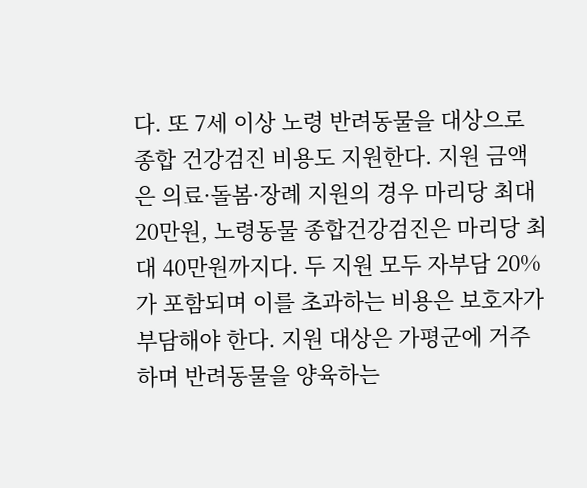다. 또 7세 이상 노령 반려동물을 대상으로 종합 건강검진 비용도 지원한다. 지원 금액은 의료·돌봄·장례 지원의 경우 마리당 최대 20만원, 노령동물 종합건강검진은 마리당 최대 40만원까지다. 두 지원 모두 자부담 20%가 포함되며 이를 초과하는 비용은 보호자가 부담해야 한다. 지원 대상은 가평군에 거주하며 반려동물을 양육하는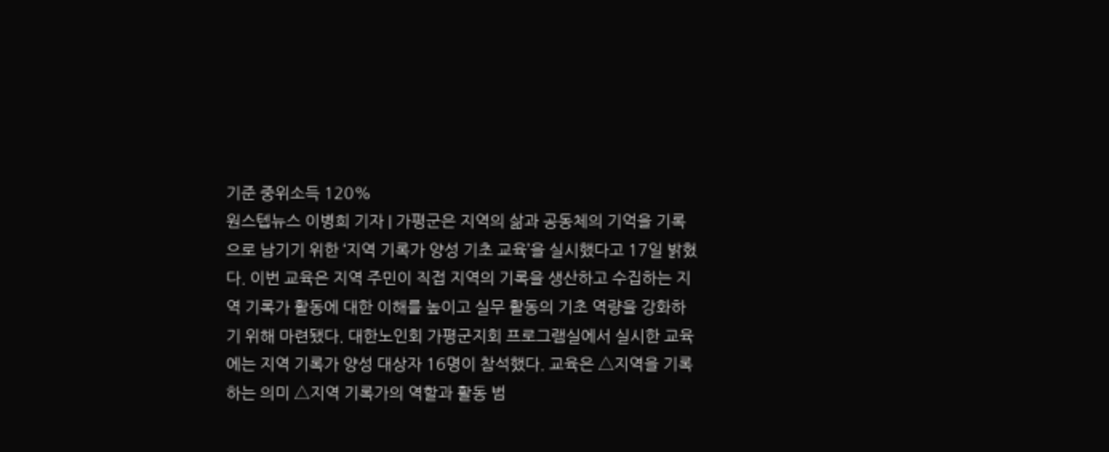기준 중위소득 120%
원스텝뉴스 이병희 기자 | 가평군은 지역의 삶과 공동체의 기억을 기록으로 남기기 위한 ‘지역 기록가 양성 기초 교육’을 실시했다고 17일 밝혔다. 이번 교육은 지역 주민이 직접 지역의 기록을 생산하고 수집하는 지역 기록가 활동에 대한 이해를 높이고 실무 활동의 기초 역량을 강화하기 위해 마련됐다. 대한노인회 가평군지회 프로그램실에서 실시한 교육에는 지역 기록가 양성 대상자 16명이 참석했다. 교육은 △지역을 기록하는 의미 △지역 기록가의 역할과 활동 범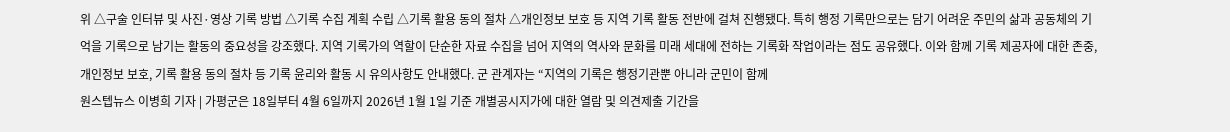위 △구술 인터뷰 및 사진·영상 기록 방법 △기록 수집 계획 수립 △기록 활용 동의 절차 △개인정보 보호 등 지역 기록 활동 전반에 걸쳐 진행됐다. 특히 행정 기록만으로는 담기 어려운 주민의 삶과 공동체의 기억을 기록으로 남기는 활동의 중요성을 강조했다. 지역 기록가의 역할이 단순한 자료 수집을 넘어 지역의 역사와 문화를 미래 세대에 전하는 기록화 작업이라는 점도 공유했다. 이와 함께 기록 제공자에 대한 존중, 개인정보 보호, 기록 활용 동의 절차 등 기록 윤리와 활동 시 유의사항도 안내했다. 군 관계자는 “지역의 기록은 행정기관뿐 아니라 군민이 함께
원스텝뉴스 이병희 기자 | 가평군은 18일부터 4월 6일까지 2026년 1월 1일 기준 개별공시지가에 대한 열람 및 의견제출 기간을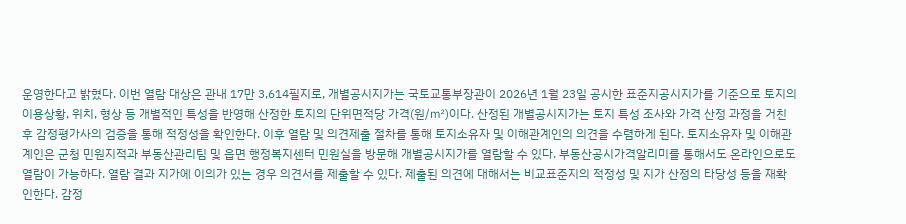운영한다고 밝혔다. 이번 열람 대상은 관내 17만 3,614필지로, 개별공시지가는 국토교통부장관이 2026년 1월 23일 공시한 표준지공시지가를 기준으로 토지의 이용상황, 위치, 형상 등 개별적인 특성을 반영해 산정한 토지의 단위면적당 가격(원/㎡)이다. 산정된 개별공시지가는 토지 특성 조사와 가격 산정 과정을 거친 후 감정평가사의 검증을 통해 적정성을 확인한다. 이후 열람 및 의견제출 절차를 통해 토지소유자 및 이해관계인의 의견을 수렴하게 된다. 토지소유자 및 이해관계인은 군청 민원지적과 부동산관리팀 및 읍면 행정복지센터 민원실을 방문해 개별공시지가를 열람할 수 있다. 부동산공시가격알리미를 통해서도 온라인으로도 열람이 가능하다. 열람 결과 지가에 이의가 있는 경우 의견서를 제출할 수 있다. 제출된 의견에 대해서는 비교표준지의 적정성 및 지가 산정의 타당성 등을 재확인한다. 감정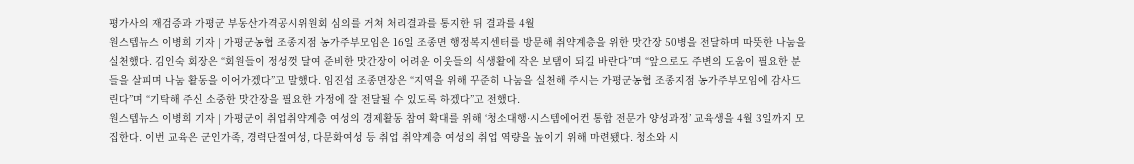평가사의 재검증과 가평군 부동산가격공시위원회 심의를 거쳐 처리결과를 통지한 뒤 결과를 4월
원스텝뉴스 이병희 기자 | 가평군농협 조종지점 농가주부모임은 16일 조종면 행정복지센터를 방문해 취약계층을 위한 맛간장 50병을 전달하며 따뜻한 나눔을 실천했다. 김인숙 회장은 “회원들이 정성껏 달여 준비한 맛간장이 어려운 이웃들의 식생활에 작은 보탬이 되길 바란다”며 “앞으로도 주변의 도움이 필요한 분들을 살피며 나눔 활동을 이어가겠다”고 말했다. 임진섭 조종면장은 “지역을 위해 꾸준히 나눔을 실천해 주시는 가평군농협 조종지점 농가주부모임에 감사드린다”며 “기탁해 주신 소중한 맛간장을 필요한 가정에 잘 전달될 수 있도록 하겠다”고 전했다.
원스텝뉴스 이병희 기자 | 가평군이 취업취약계층 여성의 경제활동 참여 확대를 위해 ‘청소대행·시스템에어컨 통합 전문가 양성과정’ 교육생을 4월 3일까지 모집한다. 이번 교육은 군인가족, 경력단절여성, 다문화여성 등 취업 취약계층 여성의 취업 역량을 높이기 위해 마련됐다. 청소와 시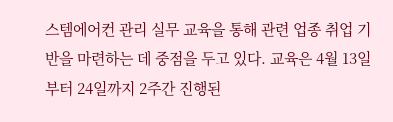스템에어컨 관리 실무 교육을 통해 관련 업종 취업 기반을 마련하는 데 중점을 두고 있다. 교육은 4월 13일부터 24일까지 2주간 진행된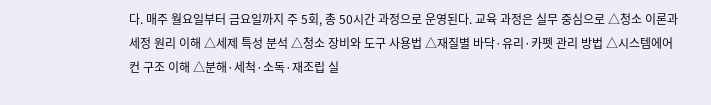다. 매주 월요일부터 금요일까지 주 5회, 총 50시간 과정으로 운영된다. 교육 과정은 실무 중심으로 △청소 이론과 세정 원리 이해 △세제 특성 분석 △청소 장비와 도구 사용법 △재질별 바닥·유리·카펫 관리 방법 △시스템에어컨 구조 이해 △분해·세척·소독·재조립 실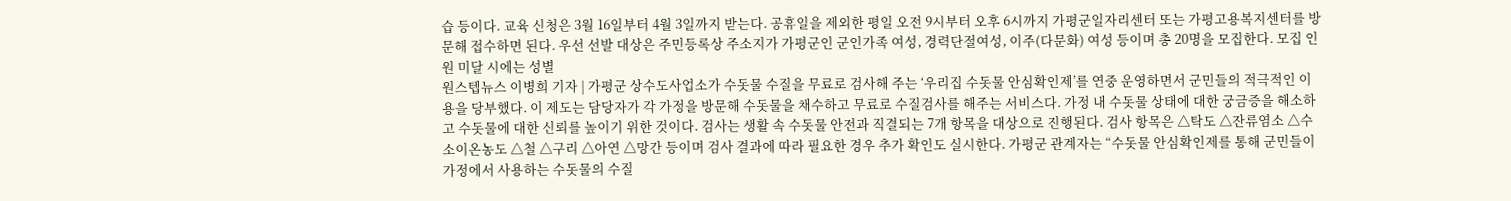습 등이다. 교육 신청은 3월 16일부터 4월 3일까지 받는다. 공휴일을 제외한 평일 오전 9시부터 오후 6시까지 가평군일자리센터 또는 가평고용복지센터를 방문해 접수하면 된다. 우선 선발 대상은 주민등록상 주소지가 가평군인 군인가족 여성, 경력단절여성, 이주(다문화) 여성 등이며 총 20명을 모집한다. 모집 인원 미달 시에는 성별
원스텝뉴스 이병희 기자 | 가평군 상수도사업소가 수돗물 수질을 무료로 검사해 주는 ‘우리집 수돗물 안심확인제’를 연중 운영하면서 군민들의 적극적인 이용을 당부했다. 이 제도는 담당자가 각 가정을 방문해 수돗물을 채수하고 무료로 수질검사를 해주는 서비스다. 가정 내 수돗물 상태에 대한 궁금증을 해소하고 수돗물에 대한 신뢰를 높이기 위한 것이다. 검사는 생활 속 수돗물 안전과 직결되는 7개 항목을 대상으로 진행된다. 검사 항목은 △탁도 △잔류염소 △수소이온농도 △철 △구리 △아연 △망간 등이며 검사 결과에 따라 필요한 경우 추가 확인도 실시한다. 가평군 관계자는 “수돗물 안심확인제를 통해 군민들이 가정에서 사용하는 수돗물의 수질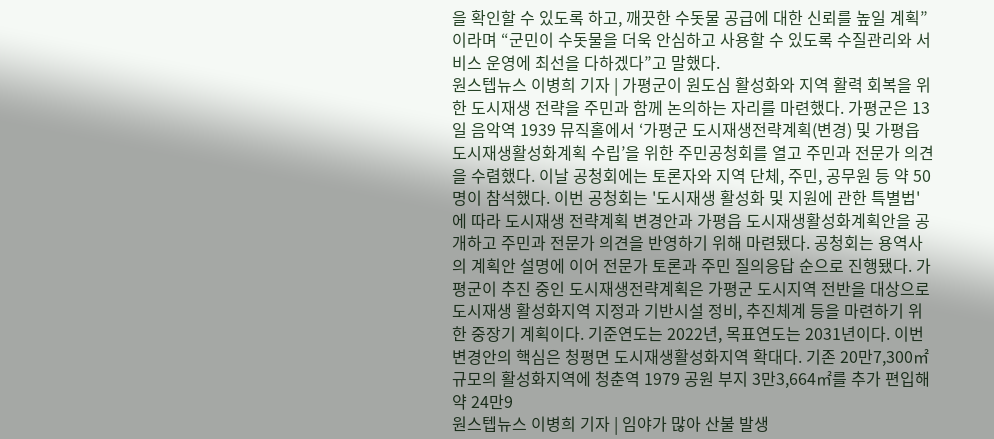을 확인할 수 있도록 하고, 깨끗한 수돗물 공급에 대한 신뢰를 높일 계획”이라며 “군민이 수돗물을 더욱 안심하고 사용할 수 있도록 수질관리와 서비스 운영에 최선을 다하겠다”고 말했다.
원스텝뉴스 이병희 기자 | 가평군이 원도심 활성화와 지역 활력 회복을 위한 도시재생 전략을 주민과 함께 논의하는 자리를 마련했다. 가평군은 13일 음악역 1939 뮤직홀에서 ‘가평군 도시재생전략계획(변경) 및 가평읍 도시재생활성화계획 수립’을 위한 주민공청회를 열고 주민과 전문가 의견을 수렴했다. 이날 공청회에는 토론자와 지역 단체, 주민, 공무원 등 약 50명이 참석했다. 이번 공청회는 '도시재생 활성화 및 지원에 관한 특별법'에 따라 도시재생 전략계획 변경안과 가평읍 도시재생활성화계획안을 공개하고 주민과 전문가 의견을 반영하기 위해 마련됐다. 공청회는 용역사의 계획안 설명에 이어 전문가 토론과 주민 질의응답 순으로 진행됐다. 가평군이 추진 중인 도시재생전략계획은 가평군 도시지역 전반을 대상으로 도시재생 활성화지역 지정과 기반시설 정비, 추진체계 등을 마련하기 위한 중장기 계획이다. 기준연도는 2022년, 목표연도는 2031년이다. 이번 변경안의 핵심은 청평면 도시재생활성화지역 확대다. 기존 20만7,300㎡ 규모의 활성화지역에 청춘역 1979 공원 부지 3만3,664㎡를 추가 편입해 약 24만9
원스텝뉴스 이병희 기자 | 임야가 많아 산불 발생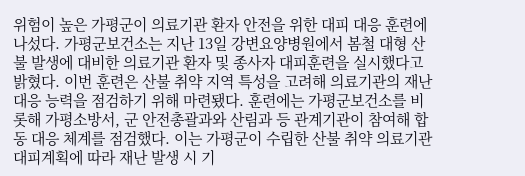위험이 높은 가평군이 의료기관 환자 안전을 위한 대피 대응 훈련에 나섰다. 가평군보건소는 지난 13일 강변요양병원에서 봄철 대형 산불 발생에 대비한 의료기관 환자 및 종사자 대피훈련을 실시했다고 밝혔다. 이번 훈련은 산불 취약 지역 특성을 고려해 의료기관의 재난 대응 능력을 점검하기 위해 마련됐다. 훈련에는 가평군보건소를 비롯해 가평소방서, 군 안전총괄과와 산림과 등 관계기관이 참여해 합동 대응 체계를 점검했다. 이는 가평군이 수립한 산불 취약 의료기관 대피계획에 따라 재난 발생 시 기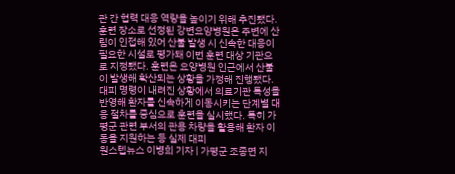관 간 협력 대응 역량을 높이기 위해 추진됐다. 훈련 장소로 선정된 강변요양병원은 주변에 산림이 인접해 있어 산불 발생 시 신속한 대응이 필요한 시설로 평가돼 이번 훈련 대상 기관으로 지정됐다. 훈련은 요양병원 인근에서 산불이 발생해 확산되는 상황을 가정해 진행됐다. 대피 명령이 내려진 상황에서 의료기관 특성을 반영해 환자를 신속하게 이동시키는 단계별 대응 절차를 중심으로 훈련을 실시했다. 특히 가평군 관련 부서의 관용 차량을 활용해 환자 이동을 지원하는 등 실제 대피
원스텝뉴스 이병희 기자 | 가평군 조종면 지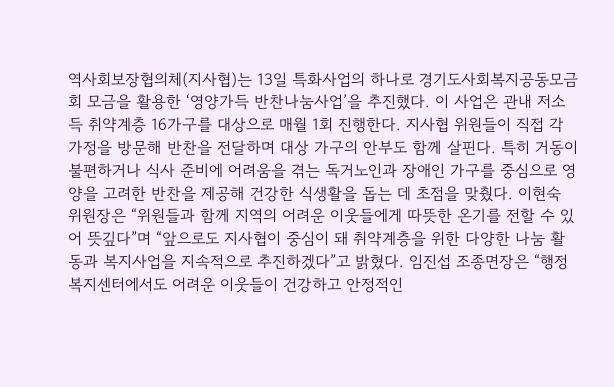역사회보장협의체(지사협)는 13일 특화사업의 하나로 경기도사회복지공동모금회 모금을 활용한 ‘영양가득 반찬나눔사업’을 추진했다. 이 사업은 관내 저소득 취약계층 16가구를 대상으로 매월 1회 진행한다. 지사협 위원들이 직접 각 가정을 방문해 반찬을 전달하며 대상 가구의 안부도 함께 살핀다. 특히 거동이 불편하거나 식사 준비에 어려움을 겪는 독거노인과 장애인 가구를 중심으로 영양을 고려한 반찬을 제공해 건강한 식생활을 돕는 데 초점을 맞췄다. 이현숙 위원장은 “위원들과 함께 지역의 어려운 이웃들에게 따뜻한 온기를 전할 수 있어 뜻깊다”며 “앞으로도 지사협이 중심이 돼 취약계층을 위한 다양한 나눔 활동과 복지사업을 지속적으로 추진하겠다”고 밝혔다. 임진섭 조종면장은 “행정복지센터에서도 어려운 이웃들이 건강하고 안정적인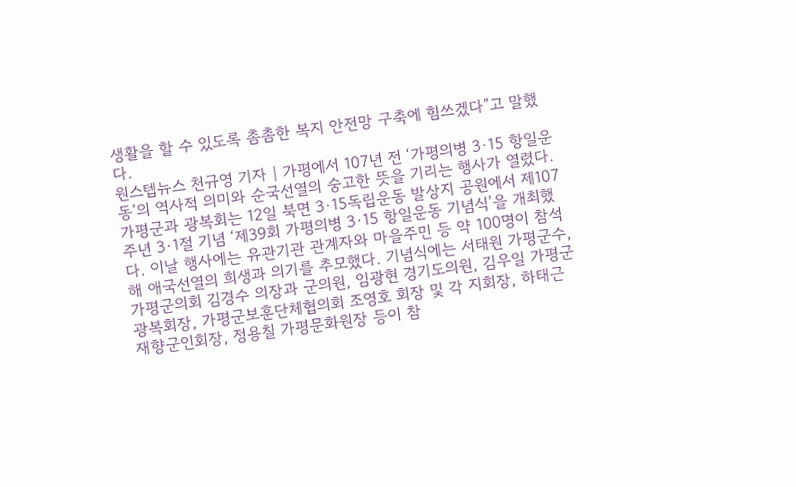생활을 할 수 있도록 촘촘한 복지 안전망 구축에 힘쓰겠다”고 말했다.
원스텝뉴스 천규영 기자 | 가평에서 107년 전 ‘가평의병 3·15 항일운동’의 역사적 의미와 순국선열의 숭고한 뜻을 기리는 행사가 열렸다. 가평군과 광복회는 12일 북면 3·15독립운동 발상지 공원에서 제107주년 3·1절 기념 ‘제39회 가평의병 3·15 항일운동 기념식’을 개최했다. 이날 행사에는 유관기관 관계자와 마을주민 등 약 100명이 참석해 애국선열의 희생과 의기를 추모했다. 기념식에는 서태원 가평군수, 가평군의회 김경수 의장과 군의원, 임광현 경기도의원, 김우일 가평군광복회장, 가평군보훈단체협의회 조영호 회장 및 각 지회장, 하태근 재향군인회장, 정용칠 가평문화원장 등이 참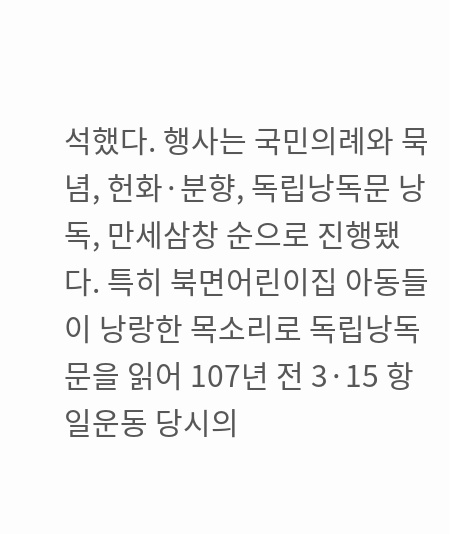석했다. 행사는 국민의례와 묵념, 헌화·분향, 독립낭독문 낭독, 만세삼창 순으로 진행됐다. 특히 북면어린이집 아동들이 낭랑한 목소리로 독립낭독문을 읽어 107년 전 3·15 항일운동 당시의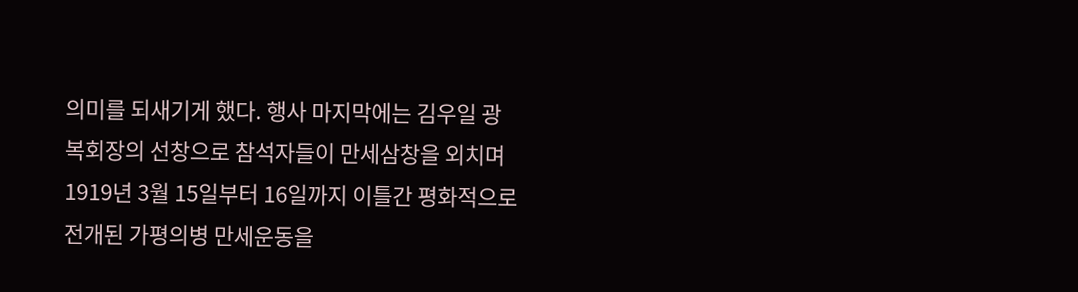의미를 되새기게 했다. 행사 마지막에는 김우일 광복회장의 선창으로 참석자들이 만세삼창을 외치며 1919년 3월 15일부터 16일까지 이틀간 평화적으로 전개된 가평의병 만세운동을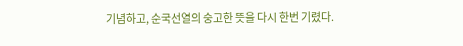기념하고, 순국선열의 숭고한 뜻을 다시 한번 기렸다.